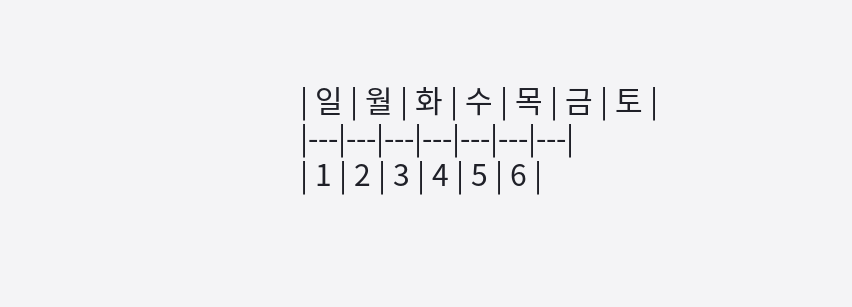| 일 | 월 | 화 | 수 | 목 | 금 | 토 |
|---|---|---|---|---|---|---|
| 1 | 2 | 3 | 4 | 5 | 6 |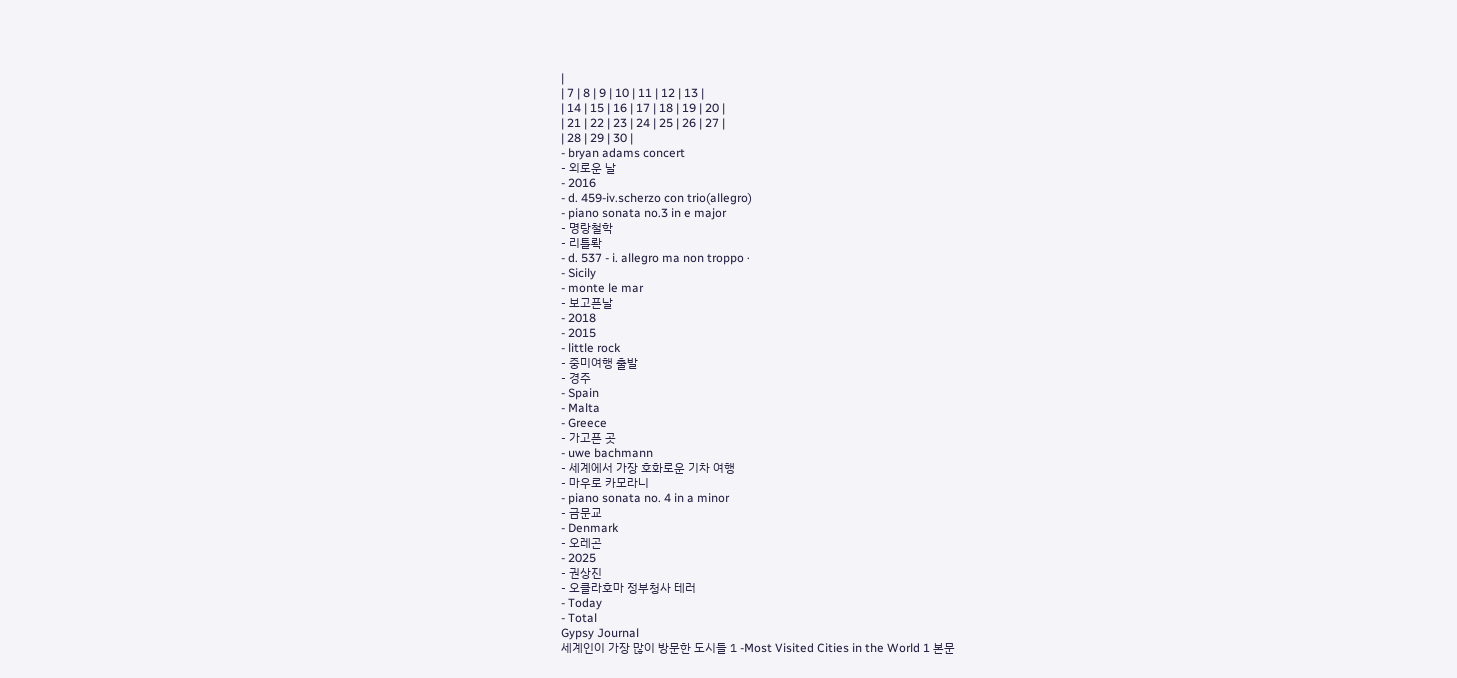|
| 7 | 8 | 9 | 10 | 11 | 12 | 13 |
| 14 | 15 | 16 | 17 | 18 | 19 | 20 |
| 21 | 22 | 23 | 24 | 25 | 26 | 27 |
| 28 | 29 | 30 |
- bryan adams concert
- 외로운 날
- 2016
- d. 459-iv.scherzo con trio(allegro)
- piano sonata no.3 in e major
- 명랑철학
- 리틀롹
- d. 537 - i. allegro ma non troppo ·
- Sicily
- monte le mar
- 보고픈날
- 2018
- 2015
- little rock
- 중미여행 출발
- 경주
- Spain
- Malta
- Greece
- 가고픈 곳
- uwe bachmann
- 세계에서 가장 호화로운 기차 여행
- 마우로 카모라니
- piano sonata no. 4 in a minor
- 금문교
- Denmark
- 오레곤
- 2025
- 권상진
- 오클라호마 정부청사 테러
- Today
- Total
Gypsy Journal
세계인이 가장 많이 방문한 도시들 1 -Most Visited Cities in the World 1 본문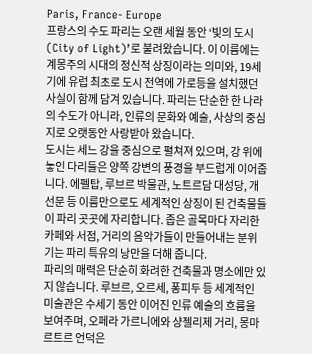Paris, France- Europe
프랑스의 수도 파리는 오랜 세월 동안 ‘빛의 도시(City of Light)’로 불려왔습니다. 이 이름에는 계몽주의 시대의 정신적 상징이라는 의미와, 19세기에 유럽 최초로 도시 전역에 가로등을 설치했던 사실이 함께 담겨 있습니다. 파리는 단순한 한 나라의 수도가 아니라, 인류의 문화와 예술, 사상의 중심지로 오랫동안 사랑받아 왔습니다.
도시는 세느 강을 중심으로 펼쳐져 있으며, 강 위에 놓인 다리들은 양쪽 강변의 풍경을 부드럽게 이어줍니다. 에펠탑, 루브르 박물관, 노트르담 대성당, 개선문 등 이름만으로도 세계적인 상징이 된 건축물들이 파리 곳곳에 자리합니다. 좁은 골목마다 자리한 카페와 서점, 거리의 음악가들이 만들어내는 분위기는 파리 특유의 낭만을 더해 줍니다.
파리의 매력은 단순히 화려한 건축물과 명소에만 있지 않습니다. 루브르, 오르세, 퐁피두 등 세계적인 미술관은 수세기 동안 이어진 인류 예술의 흐름을 보여주며, 오페라 가르니에와 샹젤리제 거리, 몽마르트르 언덕은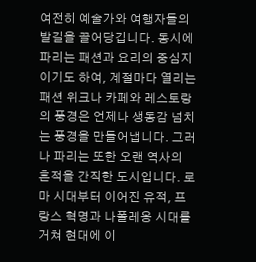여전히 예술가와 여행자들의 발길을 끌어당깁니다. 동시에 파리는 패션과 요리의 중심지이기도 하여, 계절마다 열리는 패션 위크나 카페와 레스토랑의 풍경은 언제나 생동감 넘치는 풍경을 만들어냅니다. 그러나 파리는 또한 오랜 역사의 흔적을 간직한 도시입니다. 로마 시대부터 이어진 유적, 프랑스 혁명과 나폴레옹 시대를 거쳐 현대에 이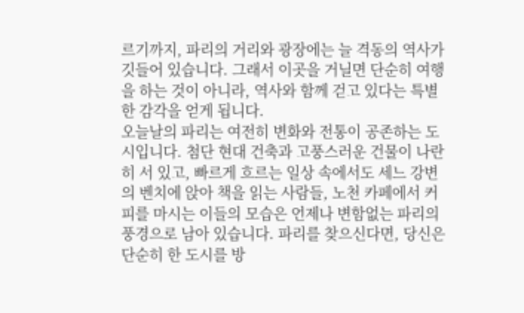르기까지, 파리의 거리와 광장에는 늘 격동의 역사가 깃들어 있습니다. 그래서 이곳을 거닐면 단순히 여행을 하는 것이 아니라, 역사와 함께 걷고 있다는 특별한 감각을 얻게 됩니다.
오늘날의 파리는 여전히 변화와 전통이 공존하는 도시입니다. 첨단 현대 건축과 고풍스러운 건물이 나란히 서 있고, 빠르게 흐르는 일상 속에서도 세느 강변의 벤치에 앉아 책을 읽는 사람들, 노천 카페에서 커피를 마시는 이들의 모습은 언제나 변함없는 파리의 풍경으로 남아 있습니다. 파리를 찾으신다면, 당신은 단순히 한 도시를 방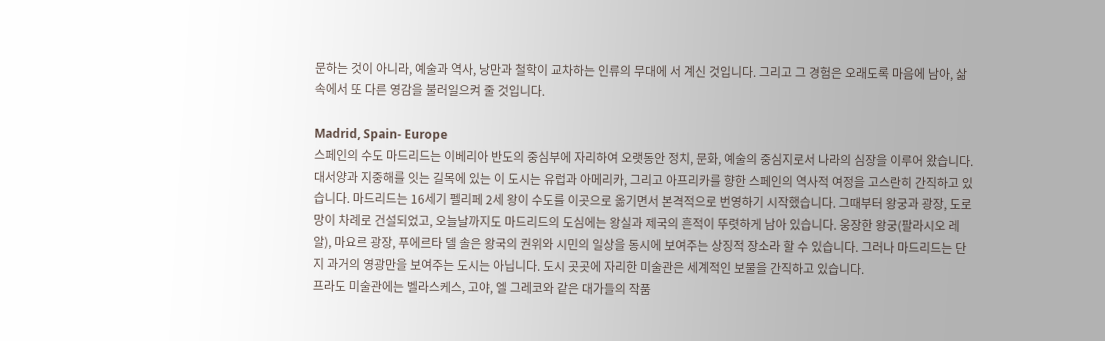문하는 것이 아니라, 예술과 역사, 낭만과 철학이 교차하는 인류의 무대에 서 계신 것입니다. 그리고 그 경험은 오래도록 마음에 남아, 삶 속에서 또 다른 영감을 불러일으켜 줄 것입니다.

Madrid, Spain- Europe
스페인의 수도 마드리드는 이베리아 반도의 중심부에 자리하여 오랫동안 정치, 문화, 예술의 중심지로서 나라의 심장을 이루어 왔습니다. 대서양과 지중해를 잇는 길목에 있는 이 도시는 유럽과 아메리카, 그리고 아프리카를 향한 스페인의 역사적 여정을 고스란히 간직하고 있습니다. 마드리드는 16세기 펠리페 2세 왕이 수도를 이곳으로 옮기면서 본격적으로 번영하기 시작했습니다. 그때부터 왕궁과 광장, 도로망이 차례로 건설되었고, 오늘날까지도 마드리드의 도심에는 왕실과 제국의 흔적이 뚜렷하게 남아 있습니다. 웅장한 왕궁(팔라시오 레알), 마요르 광장, 푸에르타 델 솔은 왕국의 권위와 시민의 일상을 동시에 보여주는 상징적 장소라 할 수 있습니다. 그러나 마드리드는 단지 과거의 영광만을 보여주는 도시는 아닙니다. 도시 곳곳에 자리한 미술관은 세계적인 보물을 간직하고 있습니다.
프라도 미술관에는 벨라스케스, 고야, 엘 그레코와 같은 대가들의 작품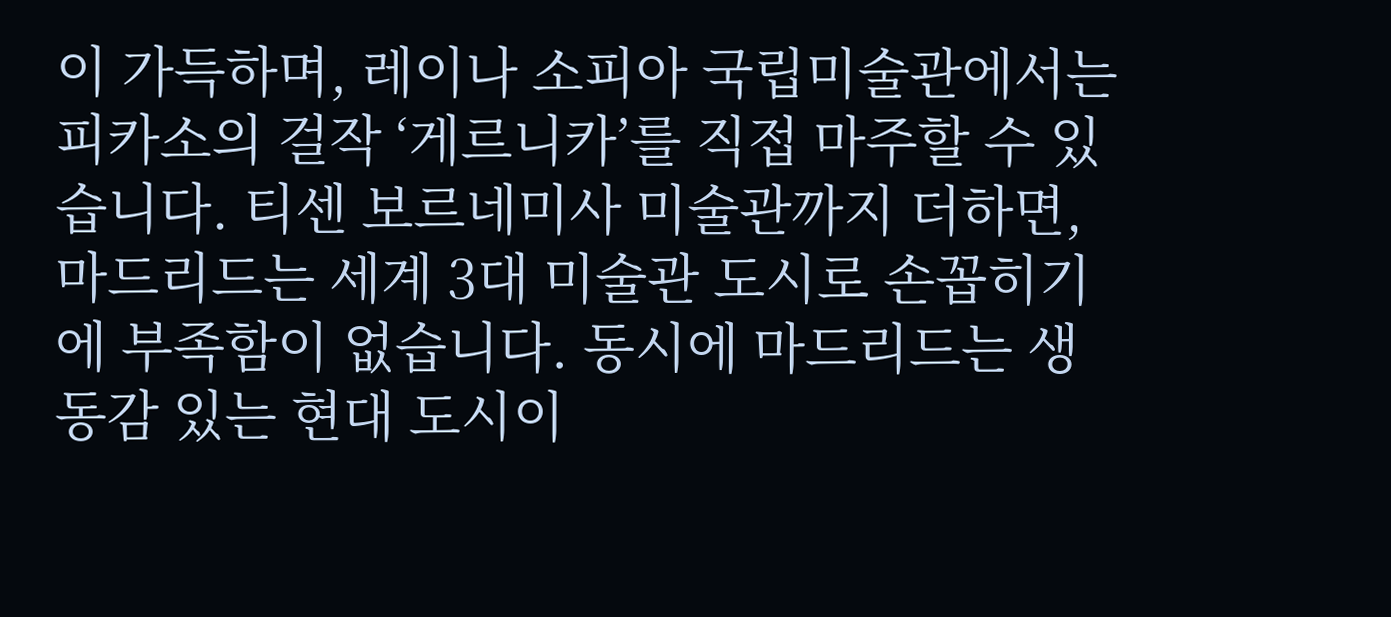이 가득하며, 레이나 소피아 국립미술관에서는 피카소의 걸작 ‘게르니카’를 직접 마주할 수 있습니다. 티센 보르네미사 미술관까지 더하면, 마드리드는 세계 3대 미술관 도시로 손꼽히기에 부족함이 없습니다. 동시에 마드리드는 생동감 있는 현대 도시이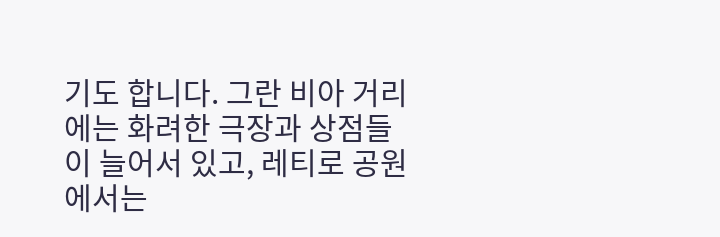기도 합니다. 그란 비아 거리에는 화려한 극장과 상점들이 늘어서 있고, 레티로 공원에서는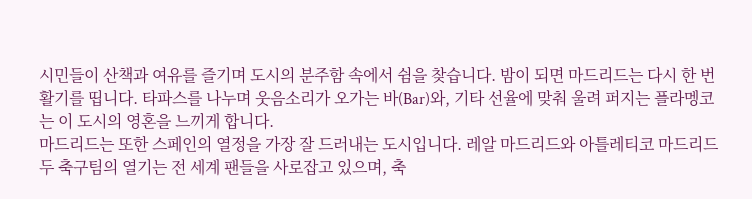시민들이 산책과 여유를 즐기며 도시의 분주함 속에서 쉼을 찾습니다. 밤이 되면 마드리드는 다시 한 번 활기를 띱니다. 타파스를 나누며 웃음소리가 오가는 바(Bar)와, 기타 선율에 맞춰 울려 퍼지는 플라멩코는 이 도시의 영혼을 느끼게 합니다.
마드리드는 또한 스페인의 열정을 가장 잘 드러내는 도시입니다. 레알 마드리드와 아틀레티코 마드리드 두 축구팀의 열기는 전 세계 팬들을 사로잡고 있으며, 축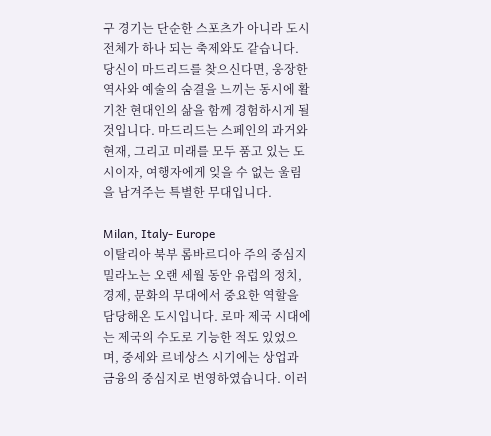구 경기는 단순한 스포츠가 아니라 도시 전체가 하나 되는 축제와도 같습니다.
당신이 마드리드를 찾으신다면, 웅장한 역사와 예술의 숨결을 느끼는 동시에 활기찬 현대인의 삶을 함께 경험하시게 될 것입니다. 마드리드는 스페인의 과거와 현재, 그리고 미래를 모두 품고 있는 도시이자, 여행자에게 잊을 수 없는 울림을 남겨주는 특별한 무대입니다.

Milan, Italy- Europe
이탈리아 북부 롬바르디아 주의 중심지 밀라노는 오랜 세월 동안 유럽의 정치, 경제, 문화의 무대에서 중요한 역할을 담당해온 도시입니다. 로마 제국 시대에는 제국의 수도로 기능한 적도 있었으며, 중세와 르네상스 시기에는 상업과 금융의 중심지로 번영하였습니다. 이러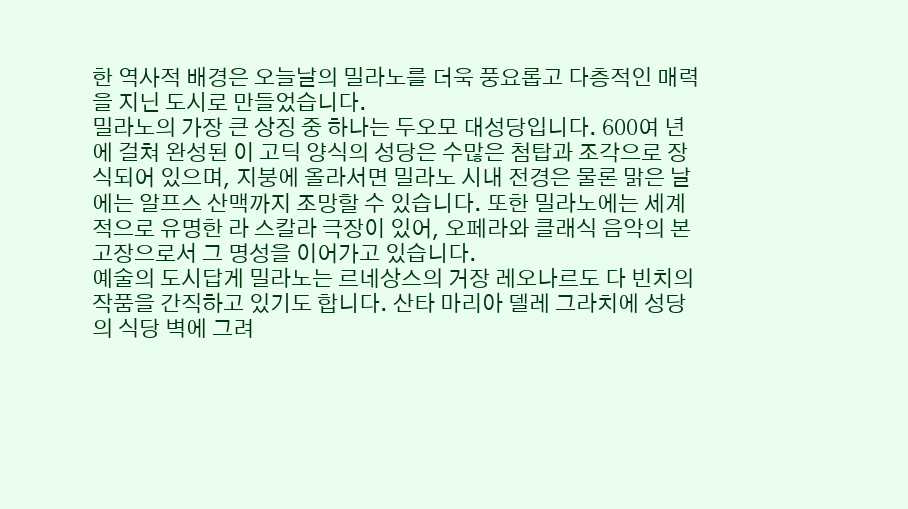한 역사적 배경은 오늘날의 밀라노를 더욱 풍요롭고 다층적인 매력을 지닌 도시로 만들었습니다.
밀라노의 가장 큰 상징 중 하나는 두오모 대성당입니다. 600여 년에 걸쳐 완성된 이 고딕 양식의 성당은 수많은 첨탑과 조각으로 장식되어 있으며, 지붕에 올라서면 밀라노 시내 전경은 물론 맑은 날에는 알프스 산맥까지 조망할 수 있습니다. 또한 밀라노에는 세계적으로 유명한 라 스칼라 극장이 있어, 오페라와 클래식 음악의 본고장으로서 그 명성을 이어가고 있습니다.
예술의 도시답게 밀라노는 르네상스의 거장 레오나르도 다 빈치의 작품을 간직하고 있기도 합니다. 산타 마리아 델레 그라치에 성당의 식당 벽에 그려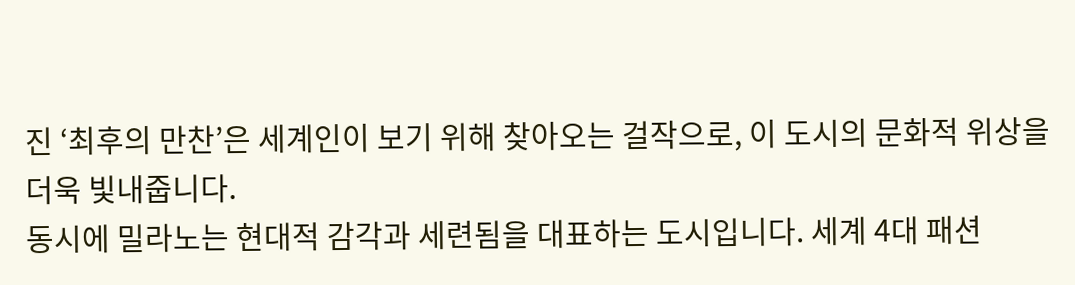진 ‘최후의 만찬’은 세계인이 보기 위해 찾아오는 걸작으로, 이 도시의 문화적 위상을 더욱 빛내줍니다.
동시에 밀라노는 현대적 감각과 세련됨을 대표하는 도시입니다. 세계 4대 패션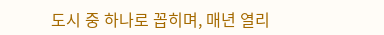도시 중 하나로 꼽히며, 매년 열리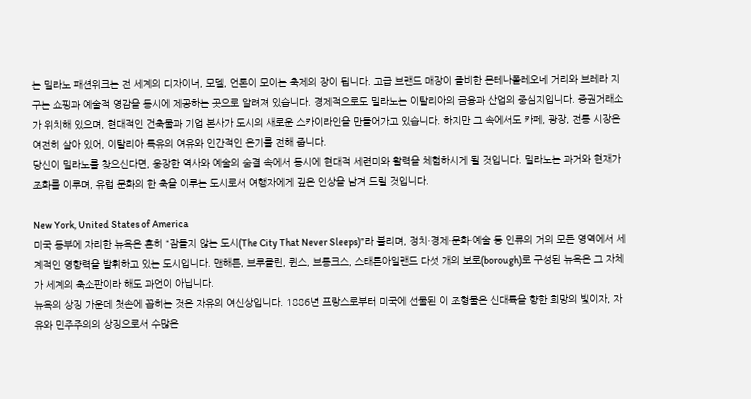는 밀라노 패션위크는 전 세계의 디자이너, 모델, 언론이 모이는 축제의 장이 됩니다. 고급 브랜드 매장이 즐비한 몬테나폴레오네 거리와 브레라 지구는 쇼핑과 예술적 영감을 동시에 제공하는 곳으로 알려져 있습니다. 경제적으로도 밀라노는 이탈리아의 금융과 산업의 중심지입니다. 증권거래소가 위치해 있으며, 현대적인 건축물과 기업 본사가 도시의 새로운 스카이라인을 만들어가고 있습니다. 하지만 그 속에서도 카페, 광장, 전통 시장은 여전히 살아 있어, 이탈리아 특유의 여유와 인간적인 온기를 전해 줍니다.
당신이 밀라노를 찾으신다면, 웅장한 역사와 예술의 숨결 속에서 동시에 현대적 세련미와 활력을 체험하시게 될 것입니다. 밀라노는 과거와 현재가 조화를 이루며, 유럽 문화의 한 축을 이루는 도시로서 여행자에게 깊은 인상을 남겨 드릴 것입니다.

New York, United States of America
미국 동부에 자리한 뉴욕은 흔히 “잠들지 않는 도시(The City That Never Sleeps)”라 불리며, 정치·경제·문화·예술 등 인류의 거의 모든 영역에서 세계적인 영향력을 발휘하고 있는 도시입니다. 맨해튼, 브루클린, 퀸스, 브롱크스, 스태튼아일랜드 다섯 개의 보로(borough)로 구성된 뉴욕은 그 자체가 세계의 축소판이라 해도 과언이 아닙니다.
뉴욕의 상징 가운데 첫손에 꼽히는 것은 자유의 여신상입니다. 1886년 프랑스로부터 미국에 선물된 이 조형물은 신대륙을 향한 희망의 빛이자, 자유와 민주주의의 상징으로서 수많은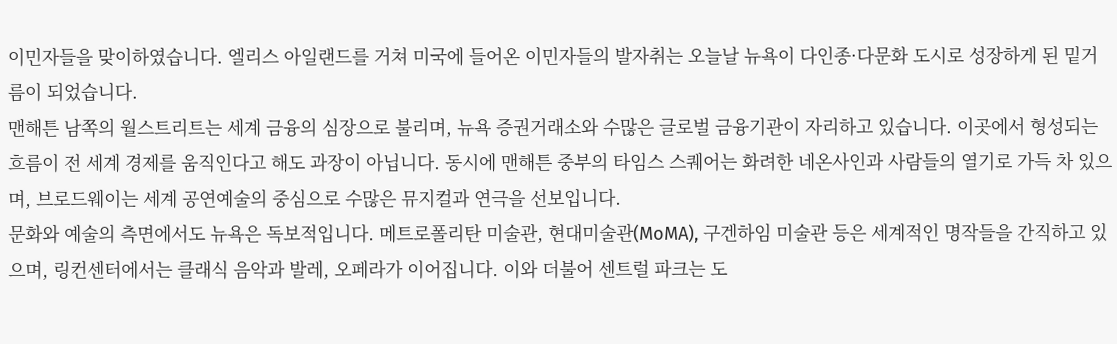이민자들을 맞이하였습니다. 엘리스 아일랜드를 거쳐 미국에 들어온 이민자들의 발자취는 오늘날 뉴욕이 다인종·다문화 도시로 성장하게 된 밑거름이 되었습니다.
맨해튼 남쪽의 월스트리트는 세계 금융의 심장으로 불리며, 뉴욕 증권거래소와 수많은 글로벌 금융기관이 자리하고 있습니다. 이곳에서 형성되는 흐름이 전 세계 경제를 움직인다고 해도 과장이 아닙니다. 동시에 맨해튼 중부의 타임스 스퀘어는 화려한 네온사인과 사람들의 열기로 가득 차 있으며, 브로드웨이는 세계 공연예술의 중심으로 수많은 뮤지컬과 연극을 선보입니다.
문화와 예술의 측면에서도 뉴욕은 독보적입니다. 메트로폴리탄 미술관, 현대미술관(MoMA), 구겐하임 미술관 등은 세계적인 명작들을 간직하고 있으며, 링컨센터에서는 클래식 음악과 발레, 오페라가 이어집니다. 이와 더불어 센트럴 파크는 도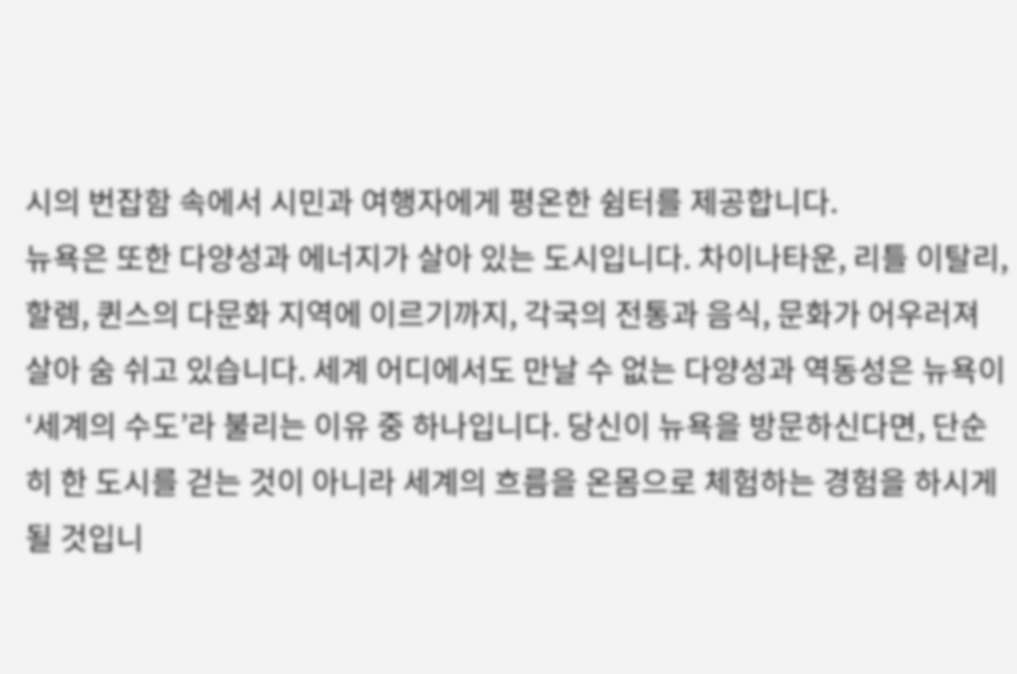시의 번잡함 속에서 시민과 여행자에게 평온한 쉼터를 제공합니다.
뉴욕은 또한 다양성과 에너지가 살아 있는 도시입니다. 차이나타운, 리틀 이탈리, 할렘, 퀸스의 다문화 지역에 이르기까지, 각국의 전통과 음식, 문화가 어우러져 살아 숨 쉬고 있습니다. 세계 어디에서도 만날 수 없는 다양성과 역동성은 뉴욕이 ‘세계의 수도’라 불리는 이유 중 하나입니다. 당신이 뉴욕을 방문하신다면, 단순히 한 도시를 걷는 것이 아니라 세계의 흐름을 온몸으로 체험하는 경험을 하시게 될 것입니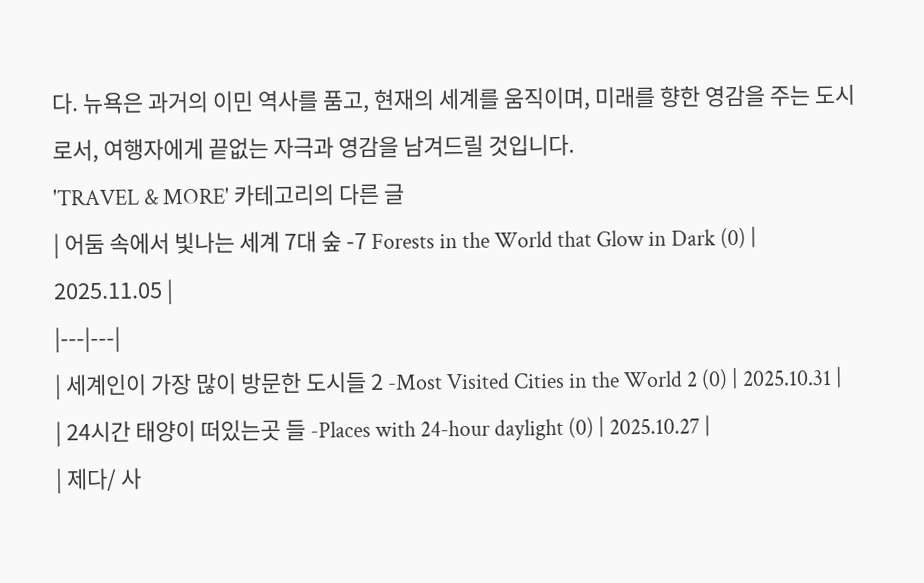다. 뉴욕은 과거의 이민 역사를 품고, 현재의 세계를 움직이며, 미래를 향한 영감을 주는 도시로서, 여행자에게 끝없는 자극과 영감을 남겨드릴 것입니다.
'TRAVEL & MORE' 카테고리의 다른 글
| 어둠 속에서 빛나는 세계 7대 숲 -7 Forests in the World that Glow in Dark (0) | 2025.11.05 |
|---|---|
| 세계인이 가장 많이 방문한 도시들 2 -Most Visited Cities in the World 2 (0) | 2025.10.31 |
| 24시간 태양이 떠있는곳 들 -Places with 24-hour daylight (0) | 2025.10.27 |
| 제다/ 사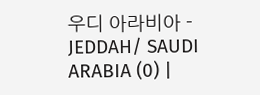우디 아라비아 - JEDDAH/ SAUDI ARABIA (0) |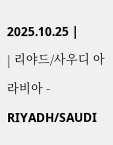2025.10.25 |
| 리야드/사우디 아라비아 - RIYADH/SAUDI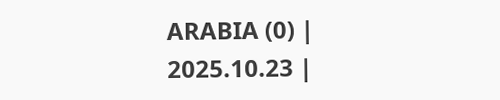ARABIA (0) | 2025.10.23 |